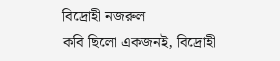বিদ্রোহী নজরুল
কবি ছিলো একজনই, বিদ্রোহী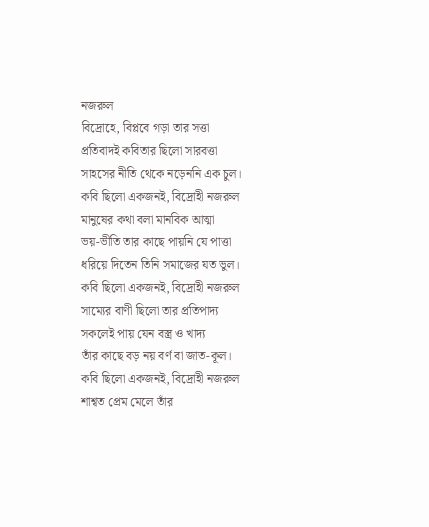নজরুল
বিদ্রোহে, বিপ্লবে গড়া তার সত্তা
প্রতিবাদই কবিতার ছিলো সারবত্তা
সাহসের নীতি থেকে নড়েননি এক চুল।
কবি ছিলো একজনই, বিদ্রোহী নজরুল
মানুষের কথা বলা মানবিক আত্মা
ভয়-ভীতি তার কাছে পায়নি যে পাত্তা
ধরিয়ে দিতেন তিনি সমাজের যত ভুল।
কবি ছিলো একজনই, বিদ্রোহী নজরুল
সাম্যের বাণী ছিলো তার প্রতিপাদ্য
সকলেই পায় যেন বস্ত্র ও খাদ্য
তাঁর কাছে বড় নয় বর্ণ বা জাত-কূল।
কবি ছিলো একজনই, বিদ্রোহী নজরুল
শাশ্বত প্রেম মেলে তাঁর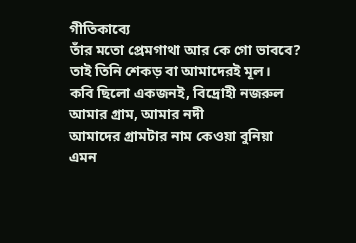গীতিকাব্যে
তাঁর মতো প্রেমগাথা আর কে গো ভাববে?
তাই তিনি শেকড় বা আমাদেরই মূল।
কবি ছিলো একজনই, বিদ্রোহী নজরুল
আমার গ্রাম, আমার নদী
আমাদের গ্রামটার নাম কেওয়া বুনিয়া
এমন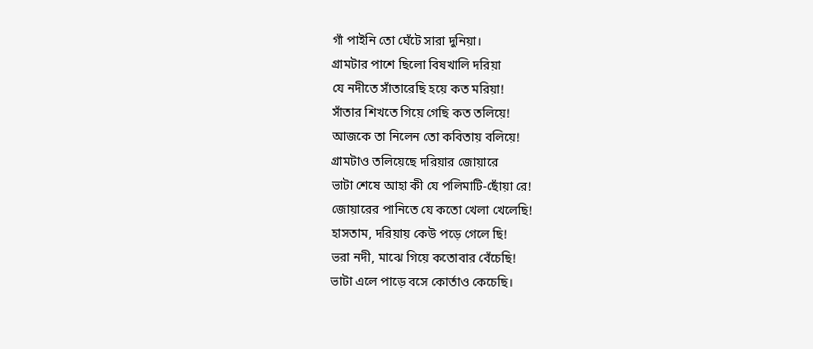গাঁ পাইনি তো ঘেঁটে সারা দুনিয়া।
গ্রামটার পাশে ছিলো বিষখালি দরিয়া
যে নদীতে সাঁতারেছি হয়ে কত মরিয়া!
সাঁতার শিখতে গিয়ে গেছি কত তলিয়ে!
আজকে তা নিলেন তো কবিতায় বলিয়ে!
গ্রামটাও তলিয়েছে দরিয়ার জোয়ারে
ভাটা শেষে আহা কী যে পলিমাটি-ছোঁয়া রে!
জোয়ারের পানিতে যে কতো খেলা খেলেছি!
হাসতাম, দরিয়ায় কেউ পড়ে গেলে ছি!
ভরা নদী, মাঝে গিয়ে কতোবার বেঁচেছি!
ভাটা এলে পাড়ে বসে কোর্তাও কেচেছি।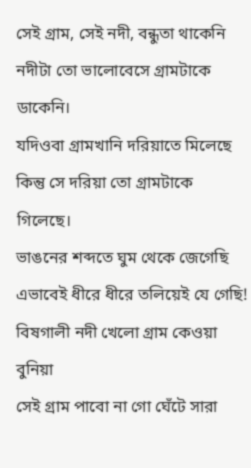সেই গ্রাম, সেই নদী, বন্ধুতা থাকেনি
নদীটা তো ভালোবেসে গ্রামটাকে ডাকেনি।
যদিওবা গ্রামখানি দরিয়াতে মিলেছে
কিন্তু সে দরিয়া তো গ্রামটাকে গিলেছে।
ভাঙনের শব্দতে ঘুম থেকে জেগেছি
এভাবেই ধীরে ধীরে তলিয়েই যে গেছি!
বিষগালী নদী খেলো গ্রাম কেওয়া বুনিয়া
সেই গ্রাম পাবো না গো ঘেঁটে সারা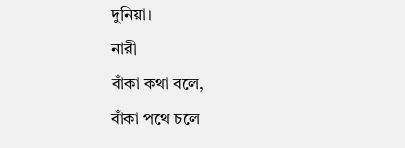দুনিয়া।
নারী
বাঁকা কথা বলে,
বাঁকা পথে চলে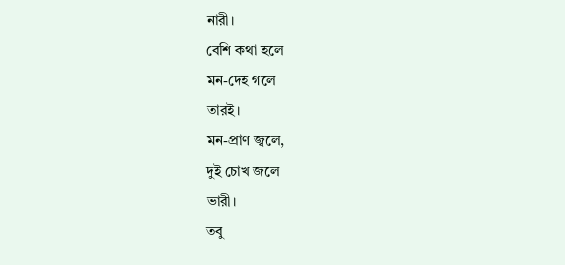নারী।
বেশি কথা হলে
মন-দেহ গলে
তারই।
মন-প্রাণ জ্বলে,
দুই চোখ জলে
ভারী।
তবু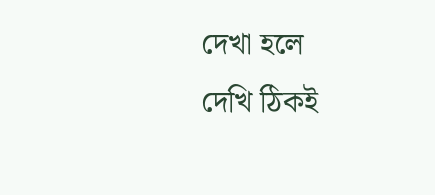দেখা হলে
দেখি ঠিকই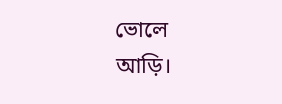ভোলে
আড়ি।